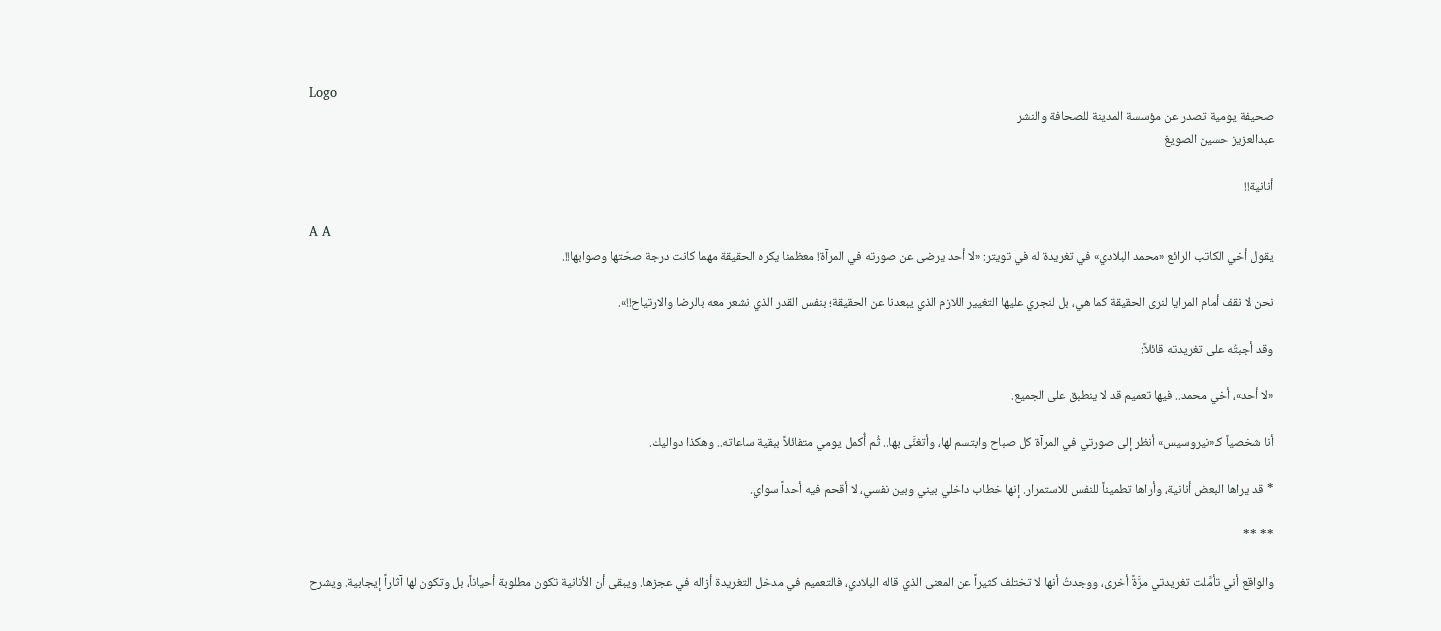Logo
صحيفة يومية تصدر عن مؤسسة المدينة للصحافة والنشر
عبدالعزيز حسين الصويغ

أنانية!!

A A
يقول أخي الكاتب الرائع «محمد البلادي» في تغريدة له في تويتر: «لا أحد يرضى عن صورته في المرآة! معظمنا يكره الحقيقة مهما كانت درجة صحّتها وصوابها!!.

نحن لا نقف أمام المرايا لنرى الحقيقة كما هي، بل لنجري عليها التغيير اللازم الذي يبعدنا عن الحقيقة؛ بنفس القدر الذي نشعر معه بالرضا والارتياح!!».

وقد أجبتُه على تغريدته قائلاً:

«لا أحد»، أخي محمد.. فيها تعميم قد لا ينطبق على الجميع.

أنا شخصياً كـ«نيروسيس» أنظر إلى صورتي في المرآة كل صباح وابتسم لها، وأتغنَّى بها.. ثُم أُكمل يومي متفائلاً ببقية ساعاته.. وهكذا دواليك.

* قد يراها البعض أنانية، وأراها تطميناً للنفس للاستمرار. إنها خطاب داخلي بيني وبين نفسي، لا أقحم فيه أحداً سواي.

** **

والواقع أني تأمَّلت تغريدتي مرَّةً أخرى، ووجدتُ أنها لا تختلف كثيراً عن المعنى الذي قاله البلادي، فالتعميم في مدخل التغريدة أزاله في عجزها. ويبقى أن الأنانية تكون مطلوبة أحياناً، بل وتكون لها آثاراً إيجابية. ويشرح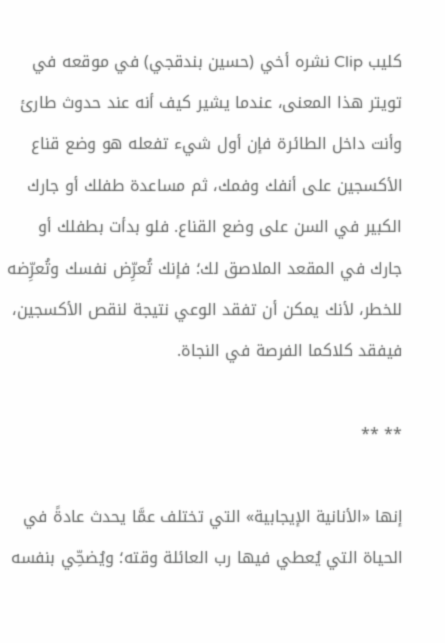كليب Clip نشره أخي (حسين بندقجي) في موقعه في تويتر هذا المعنى، عندما يشير كيف أنه عند حدوث طارئ وأنت داخل الطائرة فإن أول شيء تفعله هو وضع قناع الأكسجين على أنفك وفمك، ثم مساعدة طفلك أو جارك الكبير في السن على وضع القناع. فلو بدأت بطفلك أو جارك في المقعد الملاصق لك؛ فإنك تُعرِّض نفسك وتُعرِّضه للخطر، لأنك يمكن أن تفقد الوعي نتيجة لنقص الأكسجين، فيفقد كلاكما الفرصة في النجاة.

** **

إنها «الأنانية الإيجابية» التي تختلف عمَّا يحدث عادةً في الحياة التي يُعطي فيها رب العائلة وقته؛ ويُضحِّي بنفسه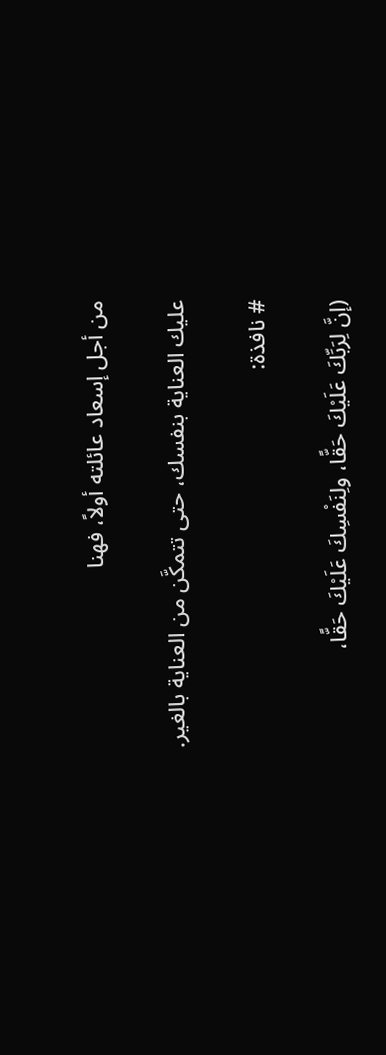من أجل إسعاد عائلته أولاً، فهنا

عليك العناية بنفسك، حتى تتمكَّن من العناية بالغير.

# نافذة:

(إنَّ لِرَبِّكَ عَلَيْكَ حَقًّا، ولِنَفْسِكَ عَلَيْكَ حَقًّا،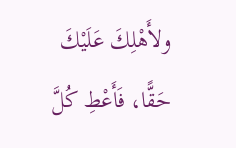ولأَهْلِكَ عَلَيْكَ حَقًّا، فَأَعْطِ كُلَّ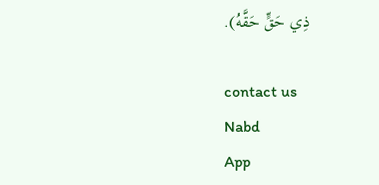ذِي حَقٍّ حَقَّهُ).

contact us
Nabd
App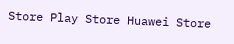Store Play Store Huawei Store